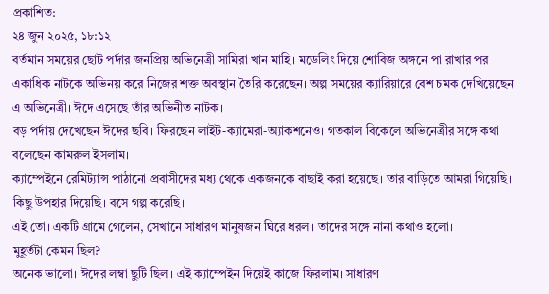প্রকাশিত:
২৪ জুন ২০২৫, ১৮:১২
বর্তমান সময়ের ছোট পর্দার জনপ্রিয় অভিনেত্রী সামিরা খান মাহি। মডেলিং দিয়ে শোবিজ অঙ্গনে পা রাখার পর একাধিক নাটকে অভিনয় করে নিজের শক্ত অবস্থান তৈরি করেছেন। অল্প সময়ের ক্যারিয়ারে বেশ চমক দেখিয়েছেন এ অভিনেত্রী। ঈদে এসেছে তাঁর অভিনীত নাটক।
বড় পর্দায় দেখেছেন ঈদের ছবি। ফিরছেন লাইট-ক্যামেরা-অ্যাকশনেও। গতকাল বিকেলে অভিনেত্রীর সঙ্গে কথা বলেছেন কামরুল ইসলাম।
ক্যাম্পেইনে রেমিট্যান্স পাঠানো প্রবাসীদের মধ্য থেকে একজনকে বাছাই করা হয়েছে। তার বাড়িতে আমরা গিয়েছি। কিছু উপহার দিয়েছি। বসে গল্প করেছি।
এই তো। একটি গ্রামে গেলেন, সেখানে সাধারণ মানুষজন ঘিরে ধরল। তাদের সঙ্গে নানা কথাও হলো।
মুহূর্তটা কেমন ছিল?
অনেক ভালো। ঈদের লম্বা ছুটি ছিল। এই ক্যাম্পেইন দিয়েই কাজে ফিরলাম। সাধারণ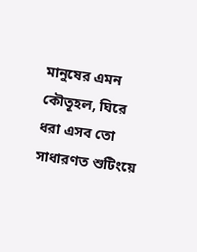মানুষের এমন কৌতূহল, ঘিরে ধরা এসব তো সাধারণত শুটিংয়ে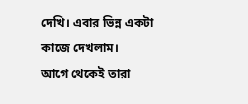দেখি। এবার ভিন্ন একটা কাজে দেখলাম।
আগে থেকেই তারা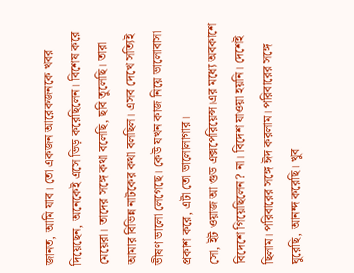জানত, আমি যাব। তো একজন আরেকজনকে খবর দিয়েছেন, অনেকেই এসে ভিড় করেছিলেন। বিশেষ করে মেয়েরা। তাদের সঙ্গে কথা বলেছি, ছবি তুলেছি। তারা আমার বিভিন্ন নাটকের কথা বলছিল। এসব দেখে সত্যিই ভীষণ ভালো লেগেছে। কেউ যখন কাজ নিয়ে ভালোবাসা প্রকাশ করে, এটা তো ভালোলাগার।
সো, ইট ওয়াজ আ গুড এক্সপেরিয়েন্স।এর মধ্যে অবকাশে বিদেশে গিয়েছিলেন? না। বিদেশ যাওয়া হয়নি। দেশেই ছিলাম। পরিবারের সঙ্গে ঈদ করলাম। পরিবারের সঙ্গে ঘুরেছি, আনন্দ করেছি। খুব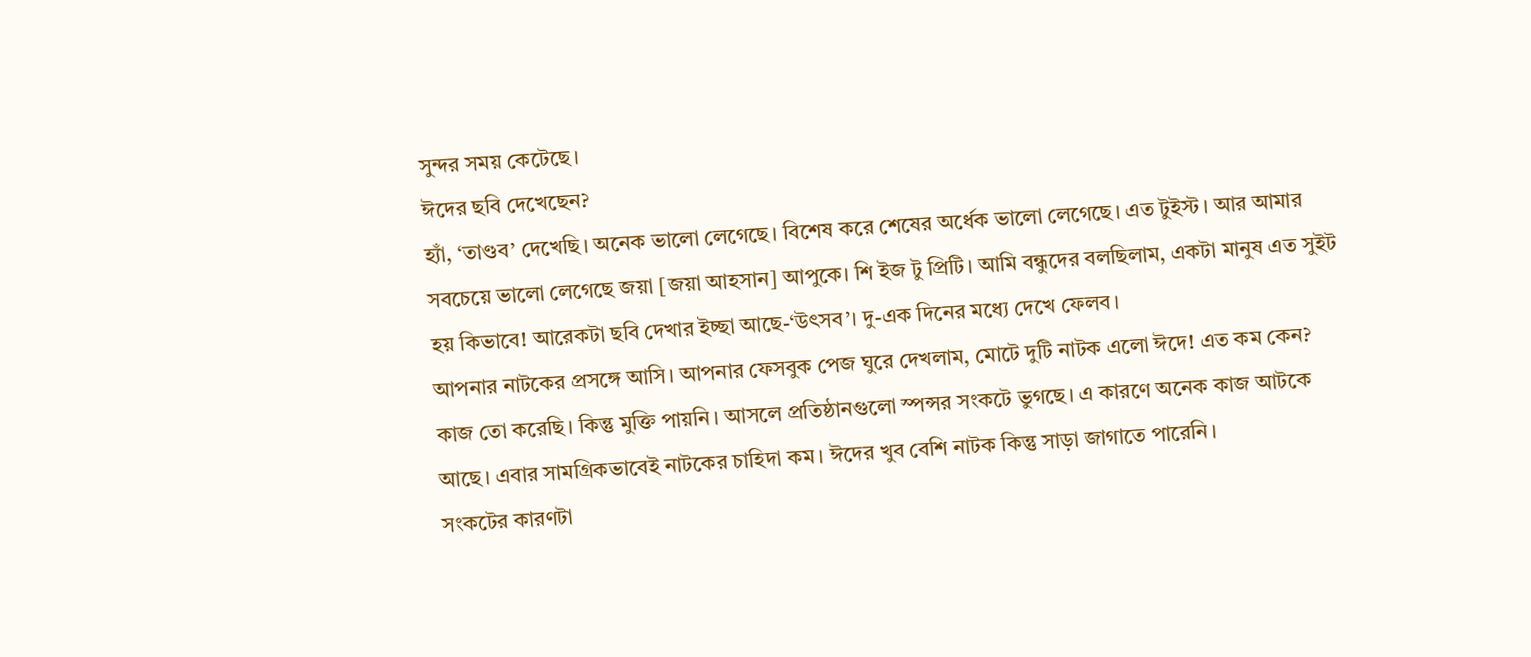সুন্দর সময় কেটেছে।
ঈদের ছবি দেখেছেন?
হ্যাঁ, ‘তাণ্ডব’ দেখেছি। অনেক ভালো লেগেছে। বিশেষ করে শেষের অর্ধেক ভালো লেগেছে। এত টুইস্ট। আর আমার সবচেয়ে ভালো লেগেছে জয়া [জয়া আহসান] আপুকে। শি ইজ টু প্রিটি। আমি বন্ধুদের বলছিলাম, একটা মানুষ এত সুইট হয় কিভাবে! আরেকটা ছবি দেখার ইচ্ছা আছে-‘উৎসব’। দু-এক দিনের মধ্যে দেখে ফেলব।
আপনার নাটকের প্রসঙ্গে আসি। আপনার ফেসবুক পেজ ঘুরে দেখলাম, মোটে দুটি নাটক এলো ঈদে! এত কম কেন?
কাজ তো করেছি। কিন্তু মুক্তি পায়নি। আসলে প্রতিষ্ঠানগুলো স্পন্সর সংকটে ভুগছে। এ কারণে অনেক কাজ আটকে আছে। এবার সামগ্রিকভাবেই নাটকের চাহিদা কম। ঈদের খুব বেশি নাটক কিন্তু সাড়া জাগাতে পারেনি।
সংকটের কারণটা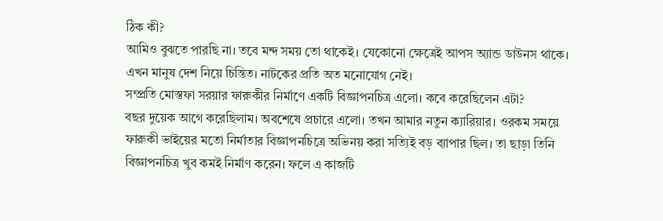ঠিক কী?
আমিও বুঝতে পারছি না। তবে মন্দ সময় তো থাকেই। যেকোনো ক্ষেত্রেই আপস অ্যান্ড ডাউনস থাকে। এখন মানুষ দেশ নিয়ে চিন্তিত। নাটকের প্রতি অত মনোযোগ নেই।
সম্প্রতি মোস্তফা সরয়ার ফারুকীর নির্মাণে একটি বিজ্ঞাপনচিত্র এলো। কবে করেছিলেন এটা?
বছর দুয়েক আগে করেছিলাম। অবশেষে প্রচারে এলো। তখন আমার নতুন ক্যারিয়ার। ওরকম সময়ে ফারুকী ভাইয়ের মতো নির্মাতার বিজ্ঞাপনচিত্রে অভিনয় করা সত্যিই বড় ব্যাপার ছিল। তা ছাড়া তিনি বিজ্ঞাপনচিত্র খুব কমই নির্মাণ করেন। ফলে এ কাজটি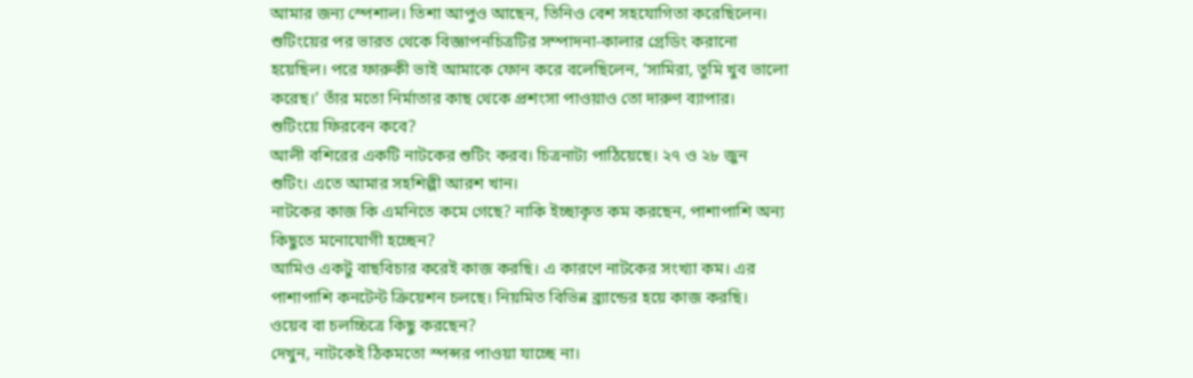আমার জন্য স্পেশাল। তিশা আপুও আছেন, তিনিও বেশ সহযোগিতা করেছিলেন। শুটিংয়ের পর ভারত থেকে বিজ্ঞাপনচিত্রটির সম্পাদনা-কালার গ্রেডিং করানো হয়েছিল। পরে ফারুকী ভাই আমাকে ফোন করে বলেছিলেন, ‘সামিরা, তুমি খুব ভালো করেছ।’ তাঁর মতো নির্মাতার কাছ থেকে প্রশংসা পাওয়াও তো দারুণ ব্যাপার।
শুটিংয়ে ফিরবেন কবে?
আলী বশিরের একটি নাটকের শুটিং করব। চিত্রনাট্য পাঠিয়েছে। ২৭ ও ২৮ জুন শুটিং। এতে আমার সহশিল্পী আরশ খান।
নাটকের কাজ কি এমনিতে কমে গেছে? নাকি ইচ্ছাকৃত কম করছেন, পাশাপাশি অন্য কিছুতে মনোযোগী হচ্ছেন?
আমিও একটু বাছবিচার করেই কাজ করছি। এ কারণে নাটকের সংখ্যা কম। এর পাশাপাশি কনটেন্ট ক্রিয়েশন চলছে। নিয়মিত বিভিন্ন ব্র্যান্ডের হয়ে কাজ করছি।
ওয়েব বা চলচ্চিত্রে কিছু করছেন?
দেখুন, নাটকেই ঠিকমতো স্পন্সর পাওয়া যাচ্ছে না।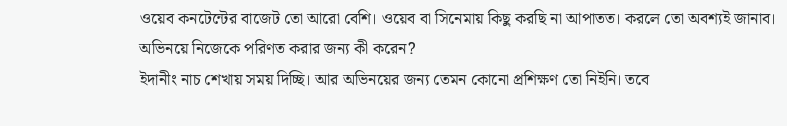ওয়েব কনটেন্টের বাজেট তো আরো বেশি। ওয়েব বা সিনেমায় কিছু করছি না আপাতত। করলে তো অবশ্যই জানাব।
অভিনয়ে নিজেকে পরিণত করার জন্য কী করেন?
ইদানীং নাচ শেখায় সময় দিচ্ছি। আর অভিনয়ের জন্য তেমন কোনো প্রশিক্ষণ তো নিইনি। তবে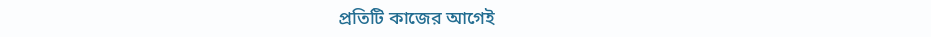প্রতিটি কাজের আগেই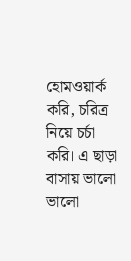হোমওয়ার্ক করি, চরিত্র নিয়ে চর্চা করি। এ ছাড়া বাসায় ভালো ভালো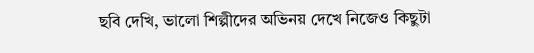ছবি দেখি, ভালো শিল্পীদের অভিনয় দেখে নিজেও কিছুটা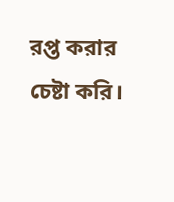রপ্ত করার চেষ্টা করি।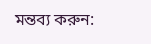মন্তব্য করুন: